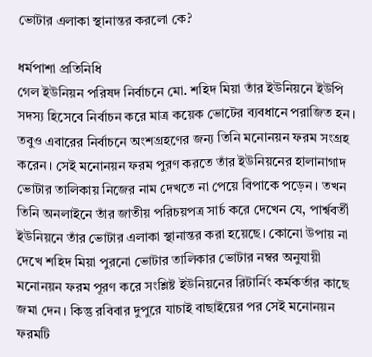ভোটার এলাকা স্থানান্তর করলো কে?

ধর্মপাশা প্রতিনিধি
গেল ইউনিয়ন পরিষদ নির্বাচনে মো. শহিদ মিয়া তাঁর ইউনিয়নে ইউপি সদস্য হিসেবে নির্বাচন করে মাত্র কয়েক ভোটের ব্যবধানে পরাজিত হন। তবুও এবারের নির্বাচনে অংশগ্রহণের জন্য তিনি মনোনয়ন ফরম সংগ্রহ করেন। সেই মনোনয়ন ফরম পুরণ করতে তাঁর ইউনিয়নের হালানাগাদ ভোটার তালিকায় নিজের নাম দেখতে না পেয়ে বিপাকে পড়েন। তখন তিনি অনলাইনে তাঁর জাতীয় পরিচয়পত্র সার্চ করে দেখেন যে, পার্শ্ববর্তী ইউনিয়নে তাঁর ভোটার এলাকা স্থানান্তর করা হয়েছে। কোনো উপায় না দেখে শহিদ মিয়া পুরনো ভোটার তালিকার ভোটার নম্বর অনুযায়ী মনোনয়ন ফরম পূরণ করে সংশ্লিষ্ট ইউনিয়নের রিটার্নিং কর্মকর্তার কাছে জমা দেন। কিন্তু রবিবার দুপুরে যাচাই বাছাইয়ের পর সেই মনোনয়ন ফরমটি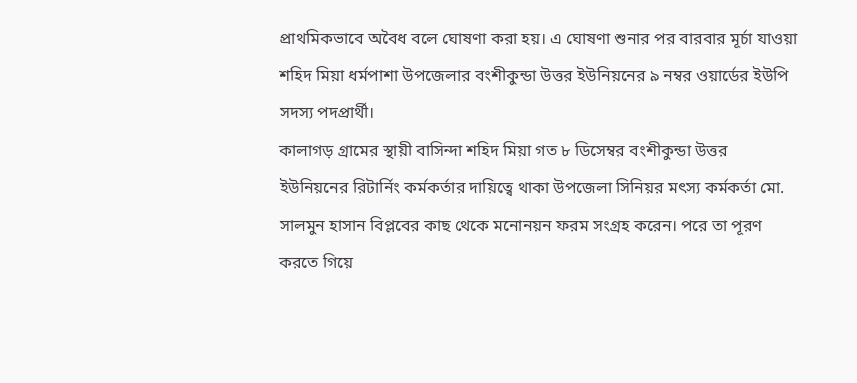প্রাথমিকভাবে অবৈধ বলে ঘোষণা করা হয়। এ ঘোষণা শুনার পর বারবার মূর্চা যাওয়া শহিদ মিয়া ধর্মপাশা উপজেলার বংশীকুন্ডা উত্তর ইউনিয়নের ৯ নম্বর ওয়ার্ডের ইউপি সদস্য পদপ্রার্থী।
কালাগড় গ্রামের স্থায়ী বাসিন্দা শহিদ মিয়া গত ৮ ডিসেম্বর বংশীকুন্ডা উত্তর ইউনিয়নের রিটার্নিং কর্মকর্তার দায়িত্বে থাকা উপজেলা সিনিয়র মৎস্য কর্মকর্তা মো. সালমুন হাসান বিপ্লবের কাছ থেকে মনোনয়ন ফরম সংগ্রহ করেন। পরে তা পূরণ করতে গিয়ে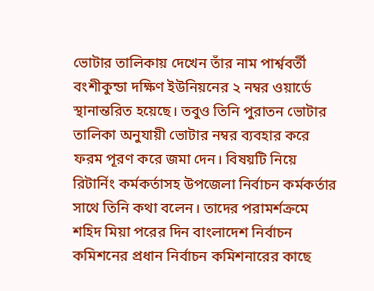ভোটার তালিকায় দেখেন তাঁর নাম পার্শ্ববর্তী বংশীকুন্ডা দক্ষিণ ইউনিয়নের ২ নম্বর ওয়ার্ডে স্থানান্তরিত হয়েছে। তবুও তিনি পুরাতন ভোটার তালিকা অনুযায়ী ভোটার নম্বর ব্যবহার করে ফরম পূরণ করে জমা দেন। বিষয়টি নিয়ে রিটার্নিং কর্মকর্তাসহ উপজেলা নির্বাচন কর্মকর্তার সাথে তিনি কথা বলেন। তাদের পরামর্শক্রমে শহিদ মিয়া পরের দিন বাংলাদেশ নির্বাচন কমিশনের প্রধান নির্বাচন কমিশনারের কাছে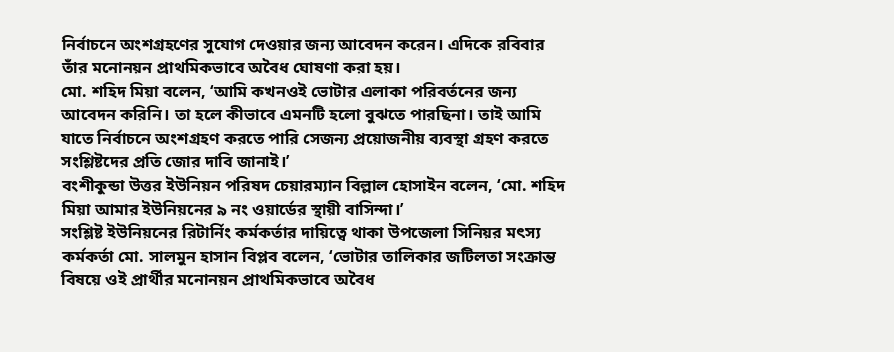নির্বাচনে অংশগ্রহণের সুযোগ দেওয়ার জন্য আবেদন করেন। এদিকে রবিবার তাঁর মনোনয়ন প্রাথমিকভাবে অবৈধ ঘোষণা করা হয়।
মো. শহিদ মিয়া বলেন, ‘আমি কখনওই ভোটার এলাকা পরিবর্তনের জন্য আবেদন করিনি। তা হলে কীভাবে এমনটি হলো বুঝতে পারছিনা। তাই আমি যাতে নির্বাচনে অংশগ্রহণ করতে পারি সেজন্য প্রয়োজনীয় ব্যবস্থা গ্রহণ করতে সংশ্লিষ্টদের প্রতি জোর দাবি জানাই।’
বংশীকুন্ডা উত্তর ইউনিয়ন পরিষদ চেয়ারম্যান বিল্লাল হোসাইন বলেন, ‘মো. শহিদ মিয়া আমার ইউনিয়নের ৯ নং ওয়ার্ডের স্থায়ী বাসিন্দা।’
সংশ্লিষ্ট ইউনিয়নের রিটার্নিং কর্মকর্তার দায়িত্বে থাকা উপজেলা সিনিয়র মৎস্য কর্মকর্তা মো. সালমুন হাসান বিপ্লব বলেন, ‘ভোটার তালিকার জটিলতা সংক্রান্ত বিষয়ে ওই প্রার্থীর মনোনয়ন প্রাথমিকভাবে অবৈধ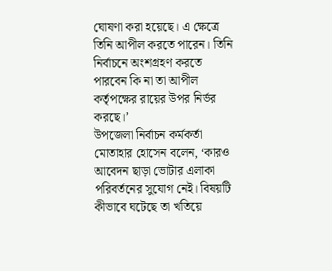ঘোষণা করা হয়েছে। এ ক্ষেত্রে তিনি আপীল করতে পারেন। তিনি নির্বাচনে অংশগ্রহণ করতে পারবেন কি না তা আপীল কর্তৃপক্ষের রায়ের উপর নির্ভর করছে।’
উপজেলা নির্বাচন কর্মকর্তা মোতাহার হোসেন বলেন, ‘কারও আবেদন ছাড়া ভোটার এলাকা পরিবর্তনের সুযোগ নেই। বিষয়টি কীভাবে ঘটেছে তা খতিয়ে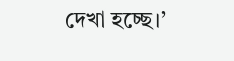দেখা হচ্ছে।’